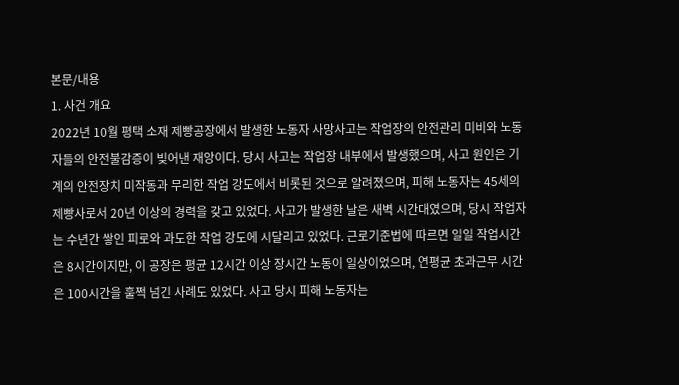본문/내용
1. 사건 개요
2022년 10월 평택 소재 제빵공장에서 발생한 노동자 사망사고는 작업장의 안전관리 미비와 노동자들의 안전불감증이 빚어낸 재앙이다. 당시 사고는 작업장 내부에서 발생했으며, 사고 원인은 기계의 안전장치 미작동과 무리한 작업 강도에서 비롯된 것으로 알려졌으며, 피해 노동자는 45세의 제빵사로서 20년 이상의 경력을 갖고 있었다. 사고가 발생한 날은 새벽 시간대였으며, 당시 작업자는 수년간 쌓인 피로와 과도한 작업 강도에 시달리고 있었다. 근로기준법에 따르면 일일 작업시간은 8시간이지만, 이 공장은 평균 12시간 이상 장시간 노동이 일상이었으며, 연평균 초과근무 시간은 100시간을 훌쩍 넘긴 사례도 있었다. 사고 당시 피해 노동자는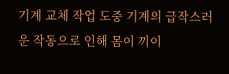기계 교체 작업 도중 기계의 급작스러운 작동으로 인해 몸이 끼이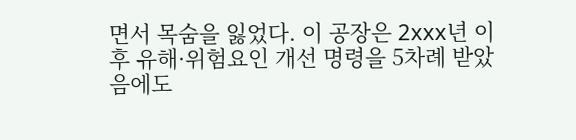면서 목숨을 잃었다. 이 공장은 2xxx년 이후 유해·위험요인 개선 명령을 5차례 받았음에도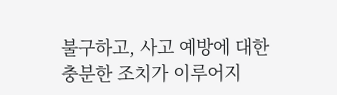불구하고, 사고 예방에 대한 충분한 조치가 이루어지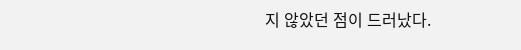지 않았던 점이 드러났다.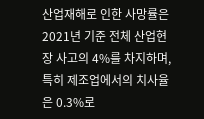산업재해로 인한 사망률은 2021년 기준 전체 산업현장 사고의 4%를 차지하며, 특히 제조업에서의 치사율은 0.3%로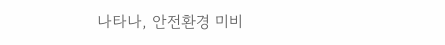나타나, 안전환경 미비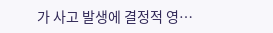가 사고 발생에 결정적 영…